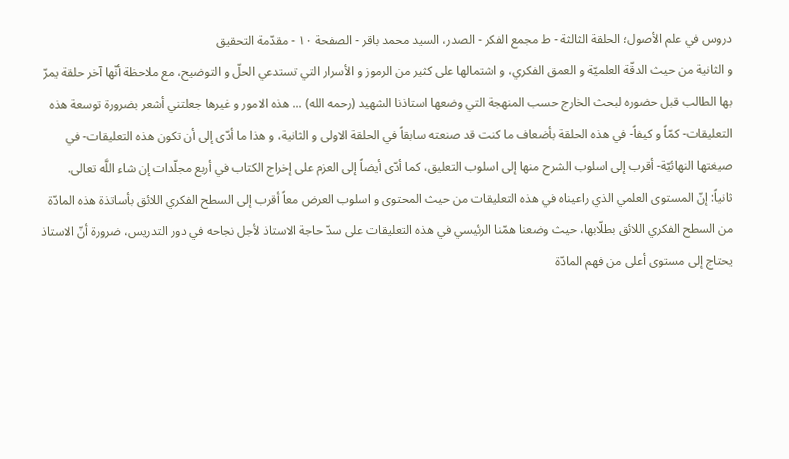دروس في علم الأصول؛ الحلقة الثالثة - ط مجمع الفكر - الصدر، السيد محمد باقر - الصفحة ١٠ - مقدّمة التحقيق
و الثانية من حيث الدقّة العلميّة و العمق الفكري، و اشتمالها على كثير من الرموز و الأسرار التي تستدعي الحلّ و التوضيح، مع ملاحظة أنّها آخر حلقة يمرّ بها الطالب قبل حضوره لبحث الخارج حسب المنهجة التي وضعها استاذنا الشهيد (رحمه الله) ... هذه الامور و غيرها جعلتني أشعر بضرورة توسعة هذه التعليقات- كمّاً و كيفاً- في هذه الحلقة بأضعاف ما كنت قد صنعته سابقاً في الحلقة الاولى و الثانية، و هذا ما أدّى إلى أن تكون هذه التعليقات- في صيغتها النهائيّة- أقرب إلى اسلوب الشرح منها إلى اسلوب التعليق، كما أدّى أيضاً إلى العزم على إخراج الكتاب في أربع مجلّدات إن شاء اللَّه تعالى.
ثانياً: إنّ المستوى العلمي الذي راعيناه في هذه التعليقات من حيث المحتوى و اسلوب العرض معاً أقرب إلى السطح الفكري اللائق بأساتذة هذه المادّة من السطح الفكري اللائق بطلّابها، حيث وضعنا همّنا الرئيسي في هذه التعليقات على سدّ حاجة الاستاذ لأجل نجاحه في دور التدريس، ضرورة أنّ الاستاذ يحتاج إلى مستوى أعلى من فهم المادّة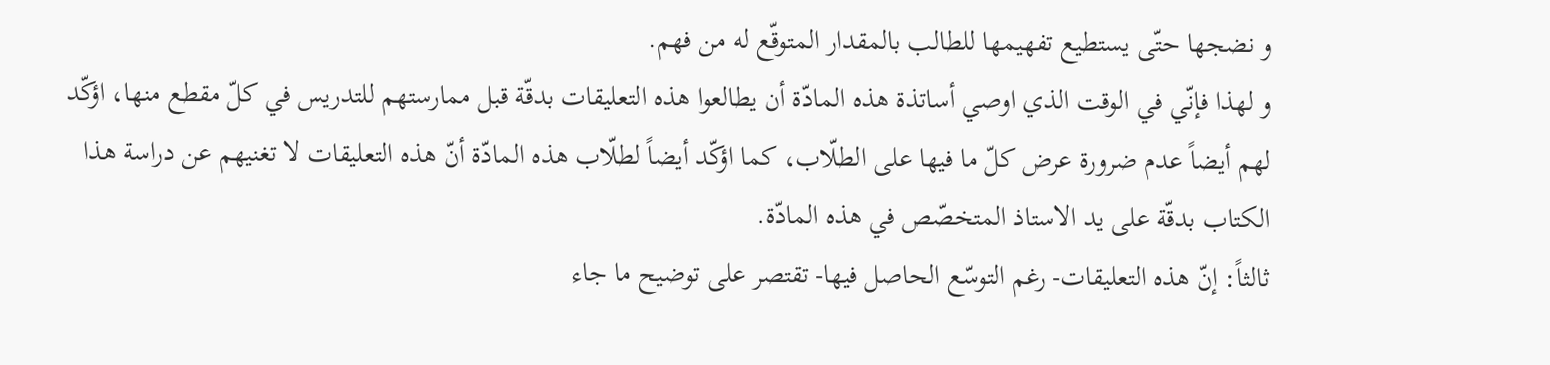و نضجها حتّى يستطيع تفهيمها للطالب بالمقدار المتوقّع له من فهم.
و لهذا فإنّي في الوقت الذي اوصي أساتذة هذه المادّة أن يطالعوا هذه التعليقات بدقّة قبل ممارستهم للتدريس في كلّ مقطع منها، اؤكّد لهم أيضاً عدم ضرورة عرض كلّ ما فيها على الطلّاب، كما اؤكّد أيضاً لطلّاب هذه المادّة أنّ هذه التعليقات لا تغنيهم عن دراسة هذا الكتاب بدقّة على يد الاستاذ المتخصّص في هذه المادّة.
ثالثاً: إنّ هذه التعليقات- رغم التوسّع الحاصل فيها- تقتصر على توضيح ما جاء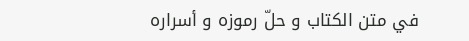في متن الكتاب و حلّ رموزه و أسراره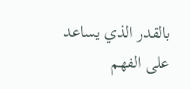بالقدر الذي يساعد على الفهم